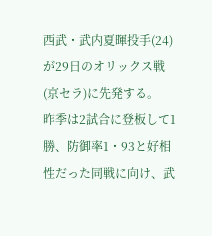西武・武内夏暉投手(24)が29日のオリックス戦(京セラ)に先発する。
昨季は2試合に登板して1勝、防御率1・93と好相性だった同戦に向け、武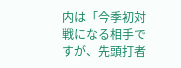内は「今季初対戦になる相手ですが、先頭打者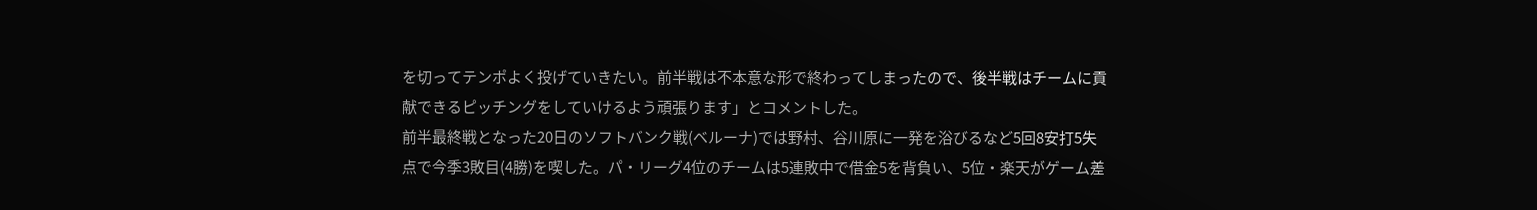を切ってテンポよく投げていきたい。前半戦は不本意な形で終わってしまったので、後半戦はチームに貢献できるピッチングをしていけるよう頑張ります」とコメントした。
前半最終戦となった20日のソフトバンク戦(ベルーナ)では野村、谷川原に一発を浴びるなど5回8安打5失点で今季3敗目(4勝)を喫した。パ・リーグ4位のチームは5連敗中で借金5を背負い、5位・楽天がゲーム差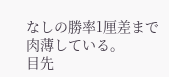なしの勝率1厘差まで肉薄している。
目先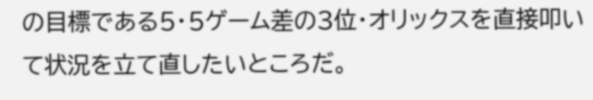の目標である5・5ゲーム差の3位・オリックスを直接叩いて状況を立て直したいところだ。